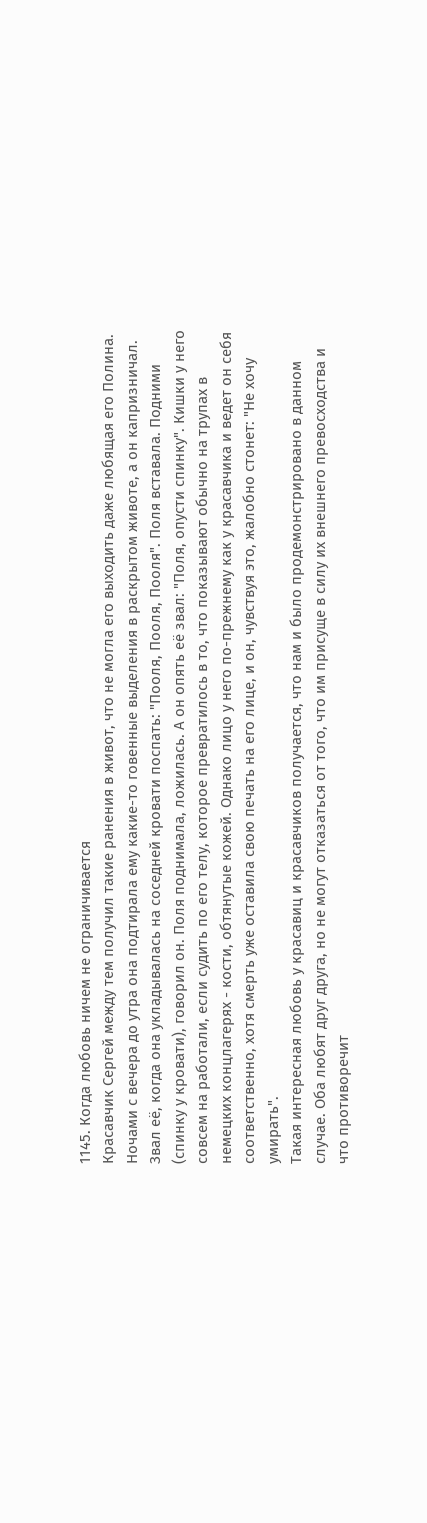1145. Когда любовь ничем не ограничивается
Красавчик Сергей между тем получил такие ранения в живот, что не могла его выходить даже любящая его Полина. Ночами с вечера до утра она подтирала ему какие-то говенные выделения в раскрытом животе, а он капризничал. Звал её, когда она укладывалась на соседней кровати поспать: "Пооля, Пооля, Пооля". Поля вставала. Подними (спинку у кровати), говорил он. Поля поднимала, ложилась. А он опять её звал: "Поля, опусти спинку". Кишки у него совсем на работали, если судить по его телу, которое превратилось в то, что показывают обычно на трупах в немецких концлагерях - кости, обтянутые кожей. Однако лицо у него по-прежнему как у красавчика и ведет он себя соответственно, хотя смерть уже оставила свою печать на его лице, и он, чувствуя это, жалобно стонет: "Не хочу умирать".
Такая интересная любовь у красавиц и красавчиков получается, что нам и было продемонстрировано в данном случае. Оба любят друг друга, но не могут отказаться от того, что им присуще в силу их внешнего превосходства и что противоречит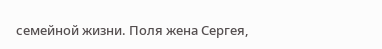семейной жизни. Поля жена Сергея,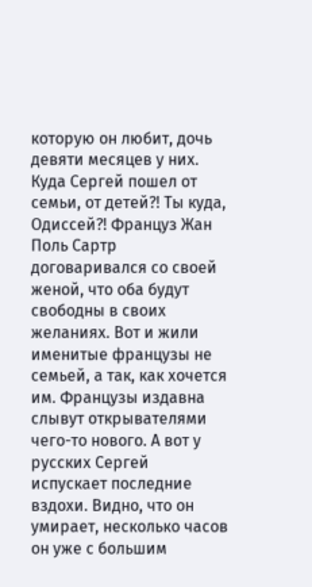которую он любит, дочь девяти месяцев у них. Куда Сергей пошел от семьи, от детей?! Ты куда, Одиссей?! Француз Жан Поль Сартр договаривался со своей женой, что оба будут свободны в своих желаниях. Вот и жили именитые французы не семьей, а так, как хочется им. Французы издавна слывут открывателями чего-то нового. А вот у русских Сергей испускает последние вздохи. Видно, что он умирает, несколько часов он уже с большим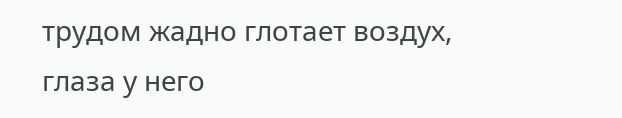трудом жадно глотает воздух, глаза у него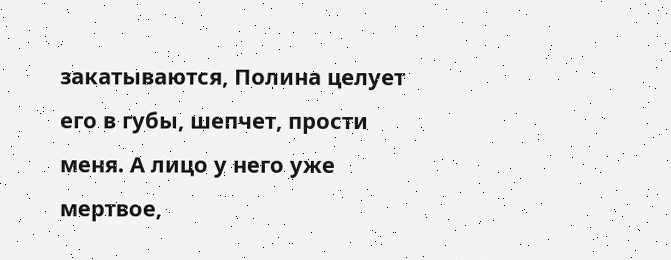закатываются, Полина целует его в губы, шепчет, прости меня. А лицо у него уже мертвое,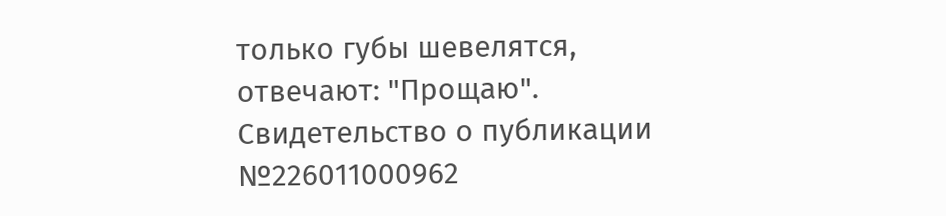только губы шевелятся, отвечают: "Прощаю".
Свидетельство о публикации №226011000962